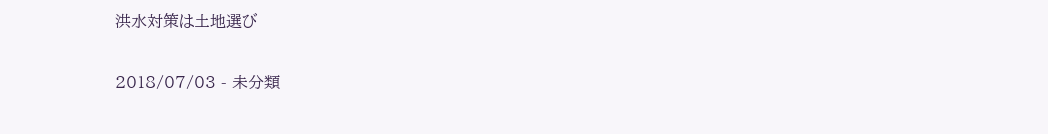洪水対策は土地選び

2018/07/03 - 未分類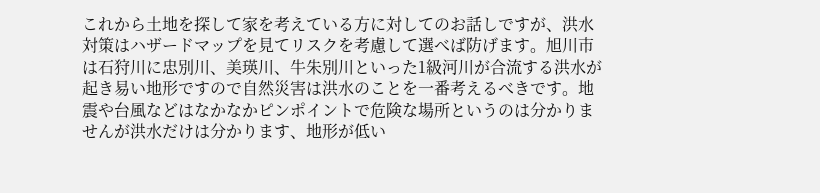これから土地を探して家を考えている方に対してのお話しですが、洪水対策はハザードマップを見てリスクを考慮して選べば防げます。旭川市は石狩川に忠別川、美瑛川、牛朱別川といった1級河川が合流する洪水が起き易い地形ですので自然災害は洪水のことを一番考えるべきです。地震や台風などはなかなかピンポイントで危険な場所というのは分かりませんが洪水だけは分かります、地形が低い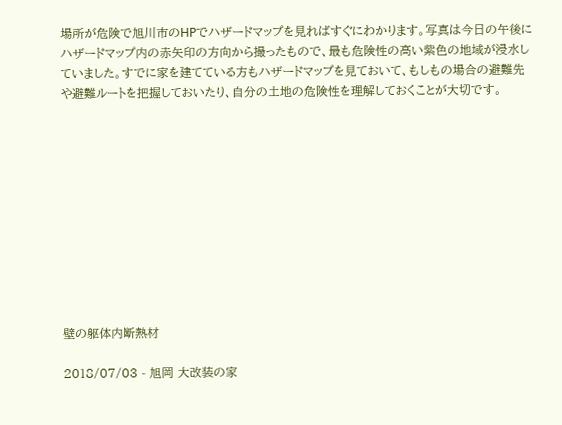場所が危険で旭川市のHPでハザードマップを見ればすぐにわかります。写真は今日の午後にハザードマップ内の赤矢印の方向から撮ったもので、最も危険性の高い紫色の地域が浸水していました。すでに家を建てている方もハザードマップを見ておいて、もしもの場合の避難先や避難ルートを把握しておいたり、自分の土地の危険性を理解しておくことが大切です。











壁の躯体内断熱材

2018/07/03 - 旭岡 大改装の家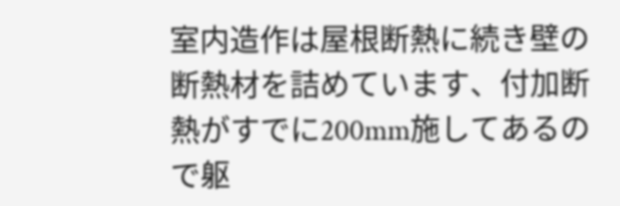室内造作は屋根断熱に続き壁の断熱材を詰めています、付加断熱がすでに200mm施してあるので躯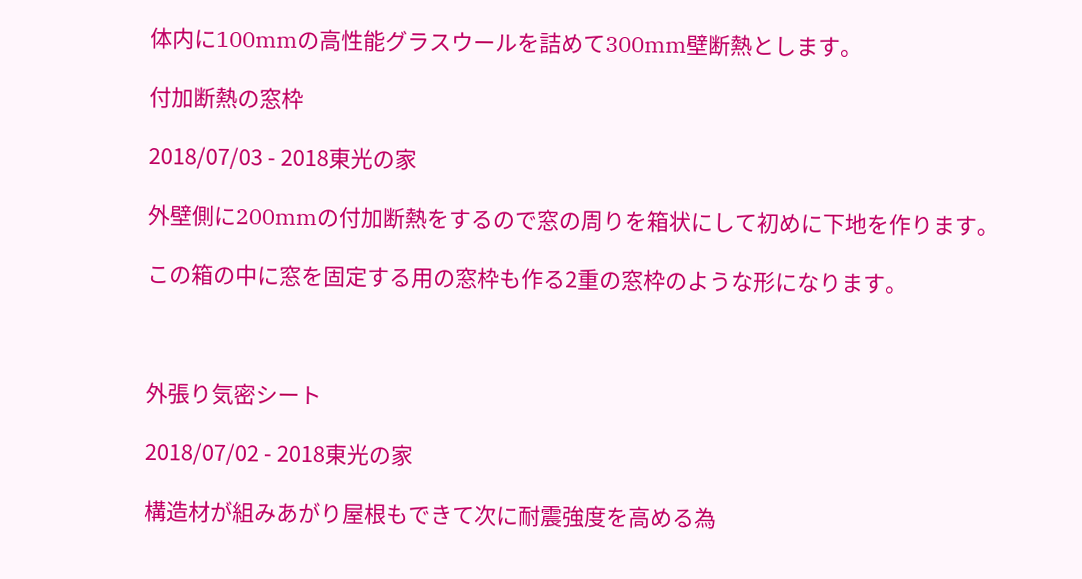体内に100mmの高性能グラスウールを詰めて300mm壁断熱とします。

付加断熱の窓枠

2018/07/03 - 2018東光の家

外壁側に200mmの付加断熱をするので窓の周りを箱状にして初めに下地を作ります。

この箱の中に窓を固定する用の窓枠も作る2重の窓枠のような形になります。



外張り気密シート

2018/07/02 - 2018東光の家

構造材が組みあがり屋根もできて次に耐震強度を高める為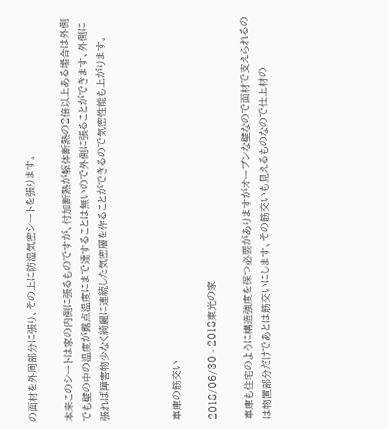の面材を外周部分に張り、その上に防湿気密シートを張ります。

本来このシートは家の内側に張るものですが、付加断熱が躯体断熱の2倍以上ある場合は外側でも壁の中の温度が露点温度にまで達することは無いので外側に張ることができます、外側に張れば障害物少なく綺麗に連続した気密層を作ることができるので気密性能も上がります。



車庫の筋交い

2018/06/30 - 2018東光の家

車庫も住宅のように構造強度を保つ必要がありますがオープンな壁なので面材で支えられるのは物置部分だけであとは筋交いにします、その筋交いも見えるものなので仕上材の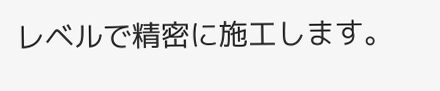レベルで精密に施工します。